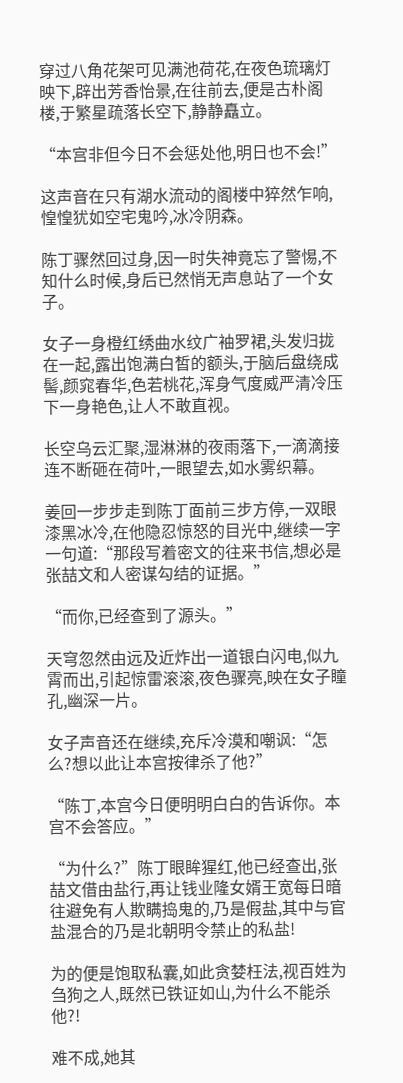穿过八角花架可见满池荷花,在夜色琉璃灯映下,辟出芳香怡景,在往前去,便是古朴阁楼,于繁星疏落长空下,静静矗立。

“本宫非但今日不会惩处他,明日也不会!”

这声音在只有湖水流动的阁楼中猝然乍响,惶惶犹如空宅鬼吟,冰冷阴森。

陈丁骤然回过身,因一时失神竟忘了警惕,不知什么时候,身后已然悄无声息站了一个女子。

女子一身橙红绣曲水纹广袖罗裙,头发归拢在一起,露出饱满白皙的额头,于脑后盘绕成髻,颜窕春华,色若桃花,浑身气度威严清冷压下一身艳色,让人不敢直视。

长空乌云汇聚,湿淋淋的夜雨落下,一滴滴接连不断砸在荷叶,一眼望去,如水雾织幕。

姜回一步步走到陈丁面前三步方停,一双眼漆黑冰冷,在他隐忍惊怒的目光中,继续一字一句道:“那段写着密文的往来书信,想必是张喆文和人密谋勾结的证据。”

“而你,已经查到了源头。”

天穹忽然由远及近炸出一道银白闪电,似九霄而出,引起惊雷滚滚,夜色骤亮,映在女子瞳孔,幽深一片。

女子声音还在继续,充斥冷漠和嘲讽:“怎么?想以此让本宫按律杀了他?”

“陈丁,本宫今日便明明白白的告诉你。本宫不会答应。”

“为什么?”陈丁眼眸猩红,他已经查出,张喆文借由盐行,再让钱业隆女婿王宽每日暗往避免有人欺瞒捣鬼的,乃是假盐,其中与官盐混合的乃是北朝明令禁止的私盐!

为的便是饱取私囊,如此贪婪枉法,视百姓为刍狗之人,既然已铁证如山,为什么不能杀他?!

难不成,她其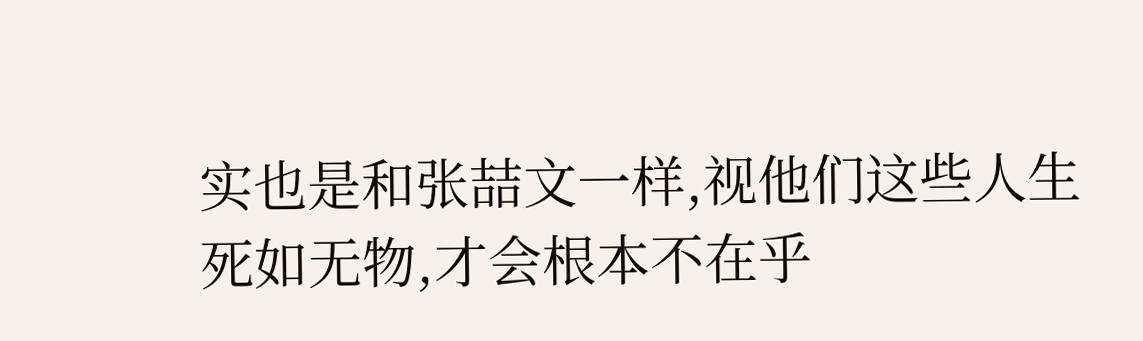实也是和张喆文一样,视他们这些人生死如无物,才会根本不在乎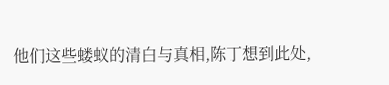他们这些蝼蚁的清白与真相,陈丁想到此处,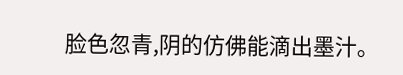脸色忽青,阴的仿佛能滴出墨汁。